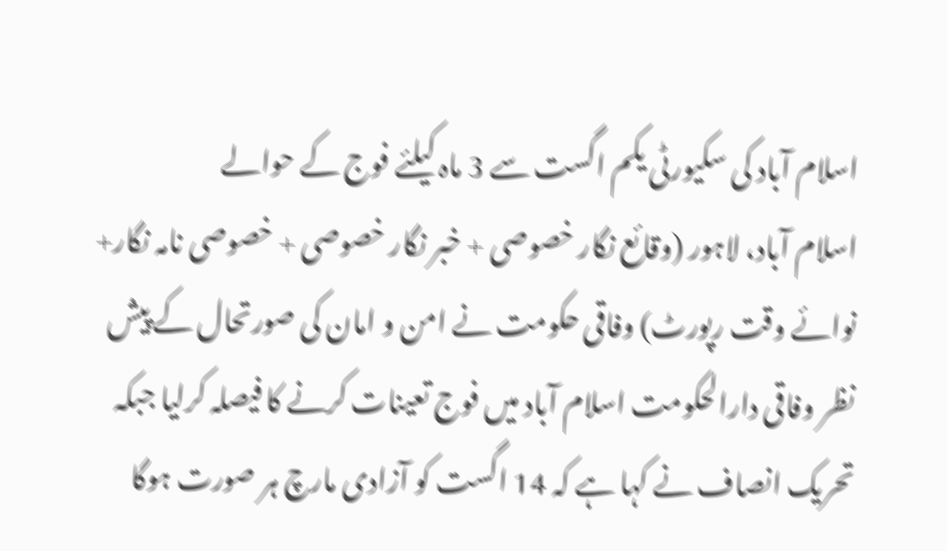اسلام آباد کی سکیورٹی یکم اگست سے 3 ماہ کیلئے فوج کے حوالے
اسلام آباد، لاہور (وقائع نگار خصوصی + خبر نگار خصوصی + خصوصی نامہ نگار+ نوائے وقت رپورٹ) وفاقی حکومت نے امن و امان کی صورتحال کے پیش نظر وفاقی دارالحکومت اسلام آباد میں فوج تعینات کرنے کا فیصلہ کرلیا جبکہ تحریک انصاف نے کہا ہے کہ 14 اگست کو آزادی مارچ ہر صورت ہوگا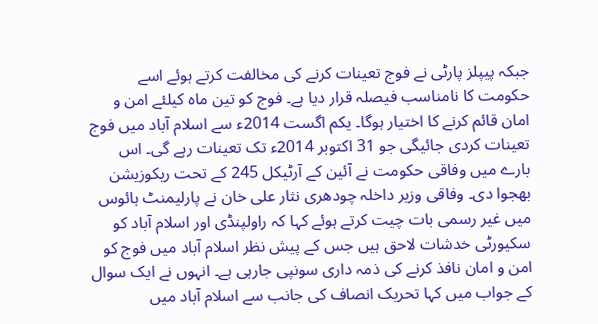جبکہ پیپلز پارٹی نے فوج تعینات کرنے کی مخالفت کرتے ہوئے اسے حکومت کا نامناسب فیصلہ قرار دیا ہے۔ فوج کو تین ماہ کیلئے امن و امان قائم کرنے کا اختیار ہوگا۔ یکم اگست 2014ء سے اسلام آباد میں فوج تعینات کردی جائیگی جو 31 اکتوبر 2014ء تک تعینات رہے گی۔ اس بارے میں وفاقی حکومت نے آئین کے آرٹیکل 245 کے تحت ریکوزیشن بھجوا دی۔ وفاقی وزیر داخلہ چودھری نثار علی خان نے پارلیمنٹ ہائوس میں غیر رسمی بات چیت کرتے ہوئے کہا کہ راولپنڈی اور اسلام آباد کو سکیورٹی خدشات لاحق ہیں جس کے پیش نظر اسلام آباد میں فوج کو امن و امان نافذ کرنے کی ذمہ داری سونپی جارہی ہے۔ انہوں نے ایک سوال کے جواب میں کہا تحریک انصاف کی جانب سے اسلام آباد میں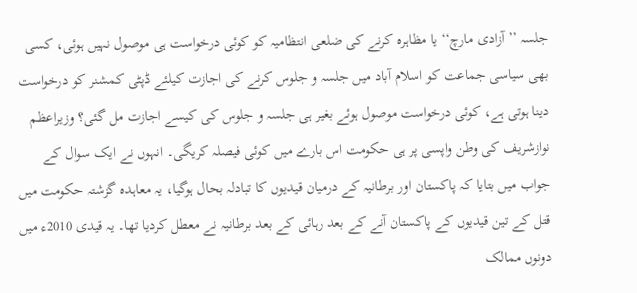جلسہ ’’آزادی مارچ‘‘ یا مظاہرہ کرنے کی ضلعی انتظامیہ کو کوئی درخواست ہی موصول نہیں ہوئی، کسی بھی سیاسی جماعت کو اسلام آباد میں جلسہ و جلوس کرنے کی اجازت کیلئے ڈپٹی کمشنر کو درخواست دینا ہوتی ہے، کوئی درخواست موصول ہوئے بغیر ہی جلسہ و جلوس کی کیسے اجازت مل گئی؟ وزیراعظم نوازشریف کی وطن واپسی پر ہی حکومت اس بارے میں کوئی فیصلہ کریگی۔ انہوں نے ایک سوال کے جواب میں بتایا کہ پاکستان اور برطانیہ کے درمیان قیدیوں کا تبادلہ بحال ہوگیا، یہ معاہدہ گزشتہ حکومت میں قتل کے تین قیدیوں کے پاکستان آنے کے بعد رہائی کے بعد برطانیہ نے معطل کردیا تھا۔ یہ قیدی 2010ء میں دونوں ممالک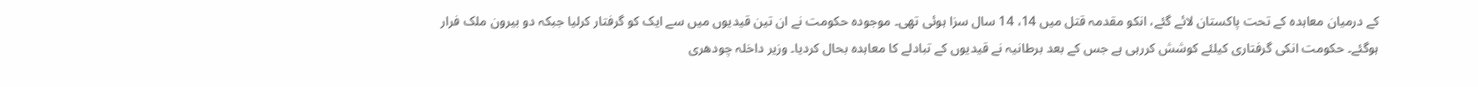کے درمیان معاہدہ کے تحت پاکستان لائے گئے، انکو مقدمہ قتل میں 14، 14 سال سزا ہوئی تھی۔ موجودہ حکومت نے ان تین قیدیوں میں سے ایک کو گرفتار کرلیا جبکہ دو بیرون ملک فرار ہوگئے۔ حکومت انکی گرفتاری کیلئے کوشش کررہی ہے جس کے بعد برطانیہ نے قیدیوں کے تبادلے کا معاہدہ بحال کردیا۔ وزیر داخلہ چودھری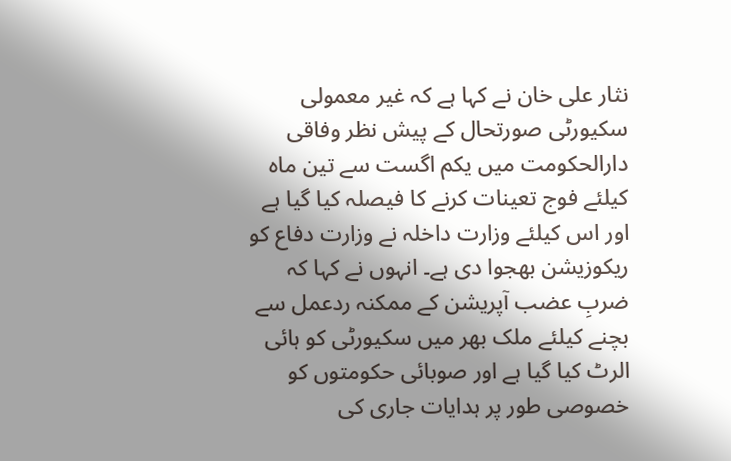نثار علی خان نے کہا ہے کہ غیر معمولی سکیورٹی صورتحال کے پیش نظر وفاقی دارالحکومت میں یکم اگست سے تین ماہ کیلئے فوج تعینات کرنے کا فیصلہ کیا گیا ہے اور اس کیلئے وزارت داخلہ نے وزارت دفاع کو ریکوزیشن بھجوا دی ہے۔ انہوں نے کہا کہ ضربِ عضب آپریشن کے ممکنہ ردعمل سے بچنے کیلئے ملک بھر میں سکیورٹی کو ہائی الرٹ کیا گیا ہے اور صوبائی حکومتوں کو خصوصی طور پر ہدایات جاری کی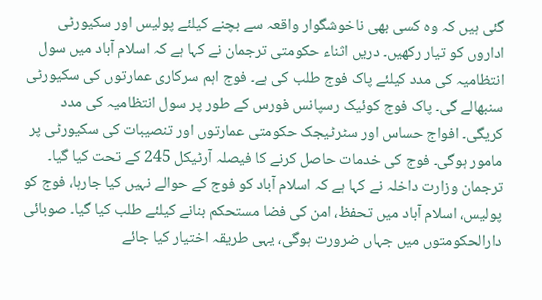گئی ہیں کہ وہ کسی بھی ناخوشگوار واقعہ سے بچنے کیلئے پولیس اور سکیورٹی اداروں کو تیار رکھیں۔ دریں اثناء حکومتی ترجمان نے کہا ہے کہ اسلام آباد میں سول انتظامیہ کی مدد کیلئے پاک فوج طلب کی ہے۔ فوج اہم سرکاری عمارتوں کی سکیورٹی سنبھالے گی۔ پاک فوج کوئیک رسپانس فورس کے طور پر سول انتظامیہ کی مدد کریگی۔ افواج حساس اور سٹرٹیجک حکومتی عمارتوں اور تنصیبات کی سکیورٹی پر مامور ہوگی۔ فوج کی خدمات حاصل کرنے کا فیصلہ آرٹیکل 245 کے تحت کیا گیا۔ ترجمان وزارت داخلہ نے کہا ہے کہ اسلام آباد کو فوج کے حوالے نہیں کیا جارہا، فوج کو پولیس، اسلام آباد میں تحفظ، امن کی فضا مستحکم بنانے کیلئے طلب کیا گیا۔ صوبائی دارالحکومتوں میں جہاں ضرورت ہوگی، یہی طریقہ اختیار کیا جائے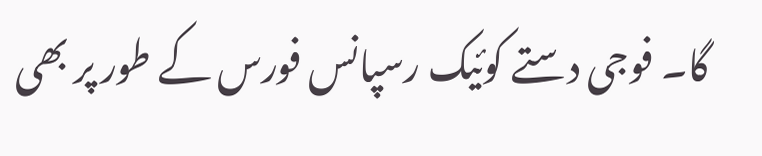گا۔ فوجی دستے کوئیک رسپانس فورس کے طور پر بھی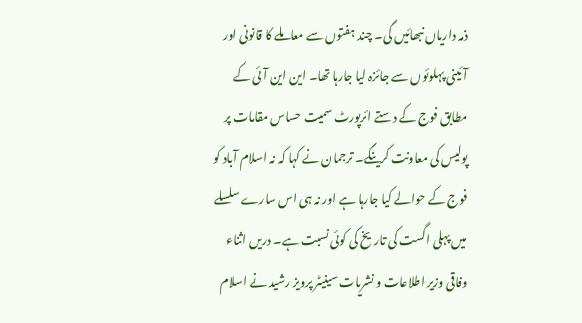ذمہ داریاں نبھائیں گی۔ چند ہفتوں سے معاملے کا قانونی اور آئینی پہلوئوں سے جائزہ لیا جارہا تھا۔ این این آئی کے مطابق فوج کے دستے ائرپورٹ سمیت حساس مقامات پر پولیس کی معاونت کرینگے۔ ترجمان نے کہا کہ نہ اسلام آباد کو فوج کے حوالے کیا جارہا ہے اور نہ ہی اس سارے سلسلے میں پہلی اگست کی تاریخ کی کوئی نسبت ہے۔ دریں اثناء وفاقی وزیر اطلاعات و نشریات سینیٹر پرویز رشید نے اسلام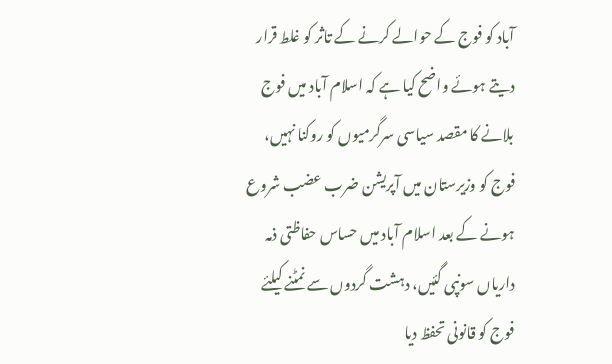آباد کو فوج کے حوالے کرنے کے تاثر کو غلط قرار دیتے ہوئے واضح کیا ہے کہ اسلام آباد میں فوج بلانے کا مقصد سیاسی سرگرمیوں کو روکنا نہیں، فوج کو وزیرستان میں آپریشن ضرب عضب شروع ہونے کے بعد اسلام آباد میں حساس حفاظتی ذمہ داریاں سونپی گئیں، دہشت گردوں سے نمٹنے کیلئے فوج کو قانونی تحفظ دیا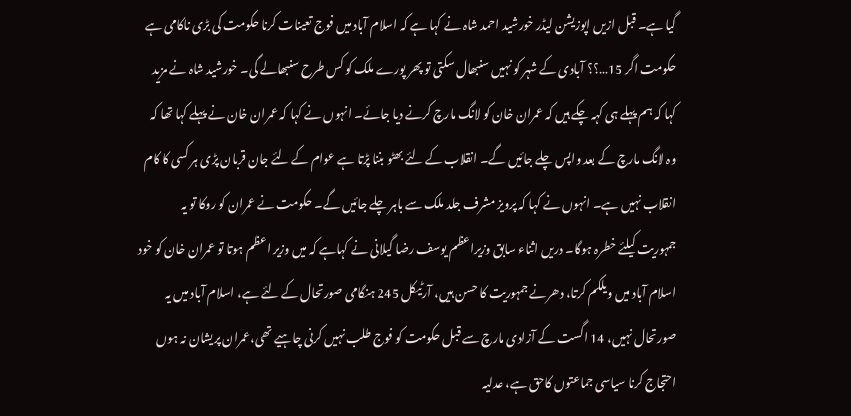گیا ہے۔ قبل ازیں اپوزیشن لیڈر خورشید احمد شاہ نے کہا ہے کہ اسلام آباد میں فوج تعینات کرنا حکومت کی بڑی ناکامی ہے حکومت اگر 15…؟؟ آبادی کے شہر کو نہیں سنبھال سکتی تو پھر پورے ملک کو کس طرح سنبھالے گی۔ خورشید شاہ نے مزید کہا کہ ہم پہلے ہی کہہ چکے ہیں کہ عمران خان کو لانگ مارچ کرنے دیا جائے۔ انہوں نے کہا کہ عمران خان نے پہلے کہا تھا کہ وہ لانگ مارچ کے بعد واپس چلے جائیں گے۔ انقلاب کے لئے بھٹو بننا پڑتا ہے عوام کے لئے جان قربان پڑی ہر کسی کا کام انقلاب نہیں ہے۔ انہوں نے کہا کہ پرویز مشرف جلد ملک سے باہر چلے جائیں گے۔ حکومت نے عمران کو روکا تو یہ جمہوریت کیلئے خطرہ ہوگا۔ دریں اثناء سابق وزیراعظم یوسف رضا گیلانی نے کہاہے کہ میں وزیر اعظم ہوتا تو عمران خان کو خود اسلام آباد میں ویلکم کرتا، دھرنے جمہوریت کا حسن ہیں، آرٹیکل 245 ہنگامی صورتحال کے لئے ہے، اسلام آباد میں یہ صورتحال نہیں، 14 اگست کے آزادی مارچ سے قبل حکومت کو فوج طلب نہیں کرنی چاہیے تھی،عمران پریشان نہ ہوں احتجاج کرنا سیاسی جماعتوں کاحق ہے، عدلیہ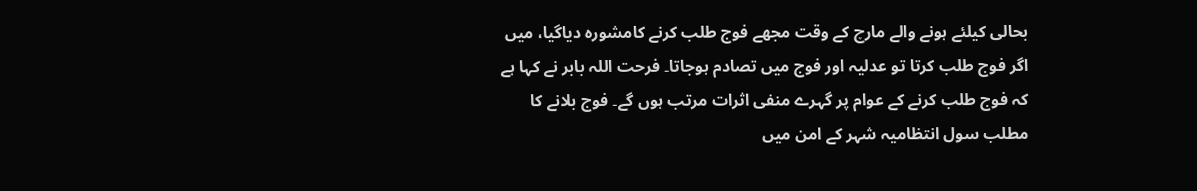بحالی کیلئے ہونے والے مارچ کے وقت مجھے فوج طلب کرنے کامشورہ دیاگیا، میں اگر فوج طلب کرتا تو عدلیہ اور فوج میں تصادم ہوجاتا۔ فرحت اللہ بابر نے کہا ہے کہ فوج طلب کرنے کے عوام پر گہرے منفی اثرات مرتب ہوں گے۔ فوج بلانے کا مطلب سول انتظامیہ شہر کے امن میں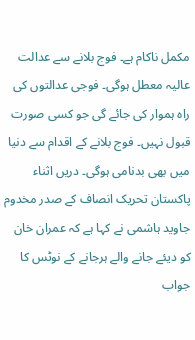مکمل ناکام ہے۔ فوج بلانے سے عدالت عالیہ معطل ہوگی۔ فوجی عدالتوں کی راہ ہموار کی جائے گی جو کسی صورت قبول نہیں۔ فوج بلانے کے اقدام سے دنیا میں بھی بدنامی ہوگی۔ دریں اثناء پاکستان تحریک انصاف کے صدر مخدوم جاوید ہاشمی نے کہا ہے کہ عمران خان کو دیئے جانے والے ہرجانے کے نوٹس کا جواب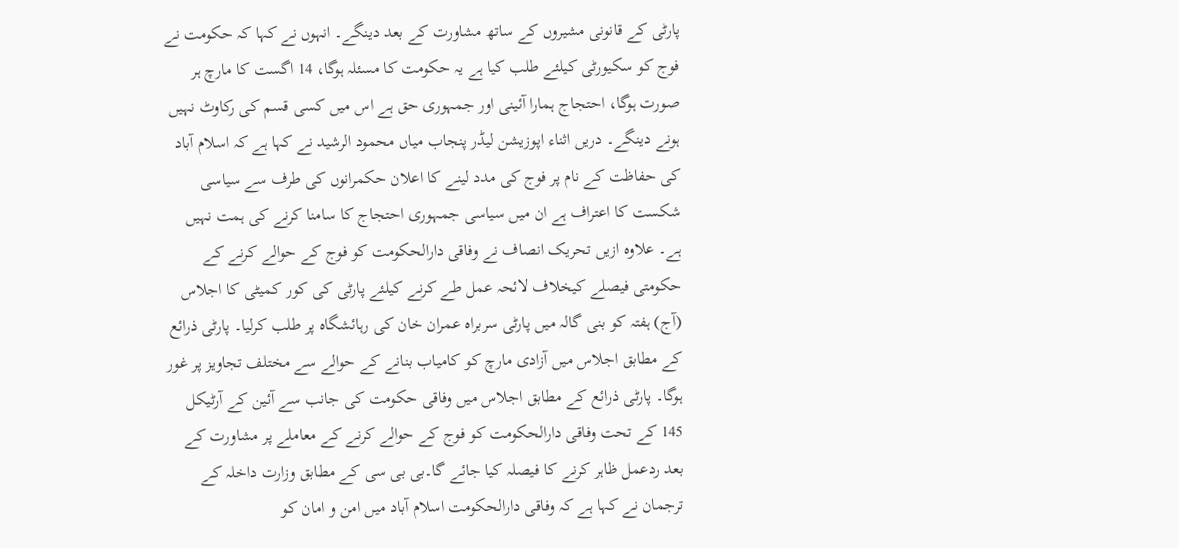پارٹی کے قانونی مشیروں کے ساتھ مشاورت کے بعد دینگے۔ انہوں نے کہا کہ حکومت نے فوج کو سکیورٹی کیلئے طلب کیا ہے یہ حکومت کا مسئلہ ہوگا، 14 اگست کا مارچ ہر صورت ہوگا، احتجاج ہمارا آئینی اور جمہوری حق ہے اس میں کسی قسم کی رکاوٹ نہیں ہونے دینگے۔ دریں اثناء اپوزیشن لیڈر پنجاب میاں محمود الرشید نے کہا ہے کہ اسلام آباد کی حفاظت کے نام پر فوج کی مدد لینے کا اعلان حکمرانوں کی طرف سے سیاسی شکست کا اعتراف ہے ان میں سیاسی جمہوری احتجاج کا سامنا کرنے کی ہمت نہیں ہے۔ علاوہ ازیں تحریک انصاف نے وفاقی دارالحکومت کو فوج کے حوالے کرنے کے حکومتی فیصلے کیخلاف لائحہ عمل طے کرنے کیلئے پارٹی کی کور کمیٹی کا اجلاس (آج) ہفتہ کو بنی گالہ میں پارٹی سربراہ عمران خان کی رہائشگاہ پر طلب کرلیا۔ پارٹی ذرائع کے مطابق اجلاس میں آزادی مارچ کو کامیاب بنانے کے حوالے سے مختلف تجاویز پر غور ہوگا۔ پارٹی ذرائع کے مطابق اجلاس میں وفاقی حکومت کی جانب سے آئین کے آرٹیکل 145 کے تحت وفاقی دارالحکومت کو فوج کے حوالے کرنے کے معاملے پر مشاورت کے بعد ردعمل ظاہر کرنے کا فیصلہ کیا جائے گا۔بی بی سی کے مطابق وزارت داخلہ کے ترجمان نے کہا ہے کہ وفاقی دارالحکومت اسلام آباد میں امن و امان کو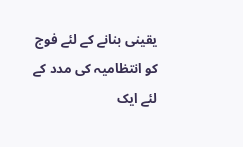یقینی بنانے کے لئے فوج کو انتظامیہ کی مدد کے لئے ایک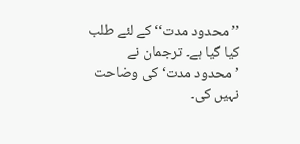’’محدود مدت‘‘ کے لئے طلب کیا گیا ہے۔ ترجمان نے ’محدود مدت‘ کی وضاحت نہیں کی۔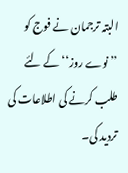البتہ ترجمان نے فوج کو ’’نوے روز‘‘ کے لئے طلب کرنے کی اطلاعات کی تردید کی۔